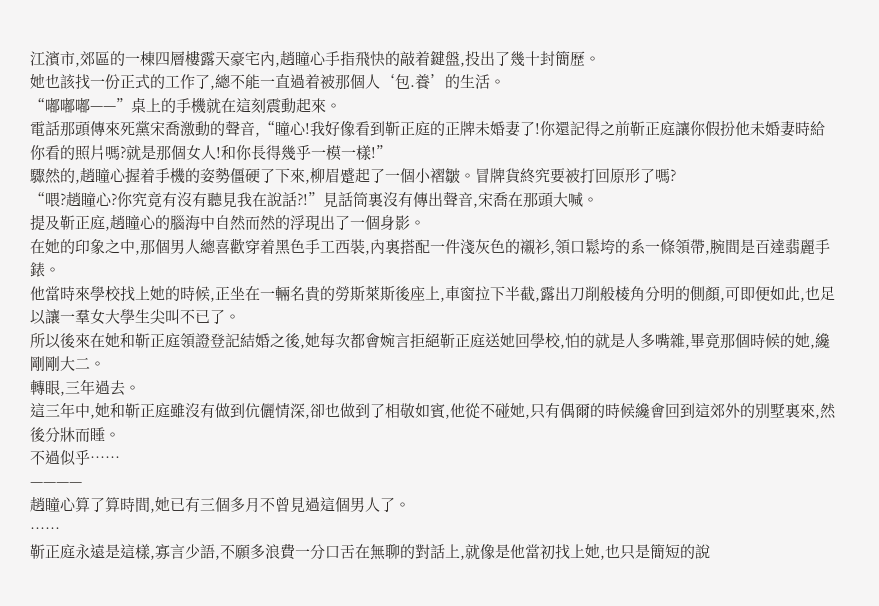江濱市,郊區的一棟四層樓露天豪宅內,趙瞳心手指飛快的敲着鍵盤,投出了幾十封簡歷。
她也該找一份正式的工作了,總不能一直過着被那個人‘包.養’的生活。
“嘟嘟嘟——”桌上的手機就在這刻震動起來。
電話那頭傳來死黨宋喬激動的聲音,“瞳心!我好像看到靳正庭的正牌未婚妻了!你還記得之前靳正庭讓你假扮他未婚妻時給你看的照片嗎?就是那個女人!和你長得幾乎一模一樣!”
驟然的,趙瞳心握着手機的姿勢僵硬了下來,柳眉蹙起了一個小褶皺。冒牌貨終究要被打回原形了嗎?
“喂?趙瞳心?你究竟有沒有聽見我在說話?!”見話筒裏沒有傳出聲音,宋喬在那頭大喊。
提及靳正庭,趙瞳心的腦海中自然而然的浮現出了一個身影。
在她的印象之中,那個男人總喜歡穿着黑色手工西裝,內裏搭配一件淺灰色的襯衫,領口鬆垮的系一條領帶,腕間是百達翡麗手錶。
他當時來學校找上她的時候,正坐在一輛名貴的勞斯萊斯後座上,車窗拉下半截,露出刀削般棱角分明的側顏,可即便如此,也足以讓一羣女大學生尖叫不已了。
所以後來在她和靳正庭領證登記結婚之後,她每次都會婉言拒絕靳正庭送她回學校,怕的就是人多嘴雜,畢竟那個時候的她,纔剛剛大二。
轉眼,三年過去。
這三年中,她和靳正庭雖沒有做到伉儷情深,卻也做到了相敬如賓,他從不碰她,只有偶爾的時候纔會回到這郊外的別墅裏來,然後分牀而睡。
不過似乎……
————
趙瞳心算了算時間,她已有三個多月不曾見過這個男人了。
……
靳正庭永遠是這樣,寡言少語,不願多浪費一分口舌在無聊的對話上,就像是他當初找上她,也只是簡短的說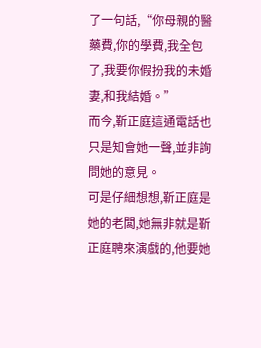了一句話,“你母親的醫藥費,你的學費,我全包了,我要你假扮我的未婚妻,和我結婚。”
而今,靳正庭這通電話也只是知會她一聲,並非詢問她的意見。
可是仔細想想,靳正庭是她的老闆,她無非就是靳正庭聘來演戲的,他要她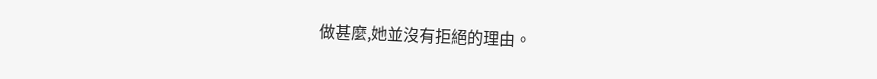做甚麼,她並沒有拒絕的理由。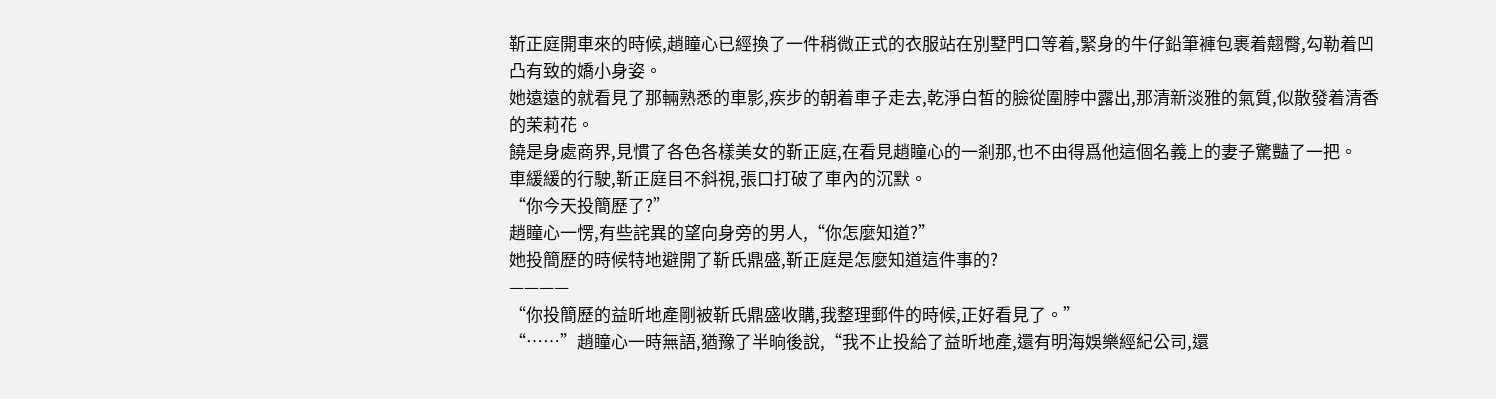靳正庭開車來的時候,趙瞳心已經換了一件稍微正式的衣服站在別墅門口等着,緊身的牛仔鉛筆褲包裹着翹臀,勾勒着凹凸有致的嬌小身姿。
她遠遠的就看見了那輛熟悉的車影,疾步的朝着車子走去,乾淨白皙的臉從圍脖中露出,那清新淡雅的氣質,似散發着清香的茉莉花。
饒是身處商界,見慣了各色各樣美女的靳正庭,在看見趙瞳心的一剎那,也不由得爲他這個名義上的妻子驚豔了一把。
車緩緩的行駛,靳正庭目不斜視,張口打破了車內的沉默。
“你今天投簡歷了?”
趙瞳心一愣,有些詫異的望向身旁的男人,“你怎麼知道?”
她投簡歷的時候特地避開了靳氏鼎盛,靳正庭是怎麼知道這件事的?
————
“你投簡歷的益昕地產剛被靳氏鼎盛收購,我整理郵件的時候,正好看見了。”
“……”趙瞳心一時無語,猶豫了半晌後說,“我不止投給了益昕地產,還有明海娛樂經紀公司,還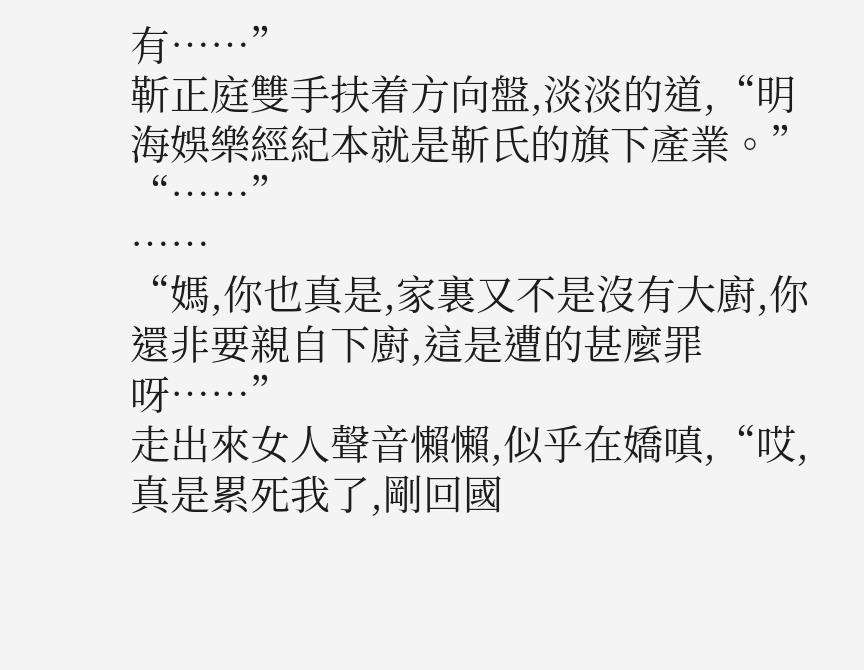有……”
靳正庭雙手扶着方向盤,淡淡的道,“明海娛樂經紀本就是靳氏的旗下產業。”
“……”
……
“媽,你也真是,家裏又不是沒有大廚,你還非要親自下廚,這是遭的甚麼罪呀……”
走出來女人聲音懶懶,似乎在嬌嗔,“哎,真是累死我了,剛回國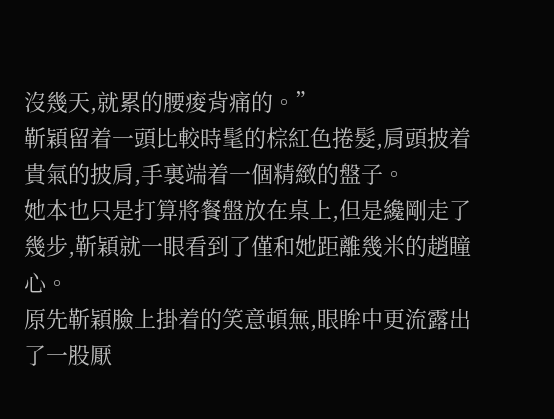沒幾天,就累的腰痠背痛的。”
靳穎留着一頭比較時髦的棕紅色捲髮,肩頭披着貴氣的披肩,手裏端着一個精緻的盤子。
她本也只是打算將餐盤放在桌上,但是纔剛走了幾步,靳穎就一眼看到了僅和她距離幾米的趙瞳心。
原先靳穎臉上掛着的笑意頓無,眼眸中更流露出了一股厭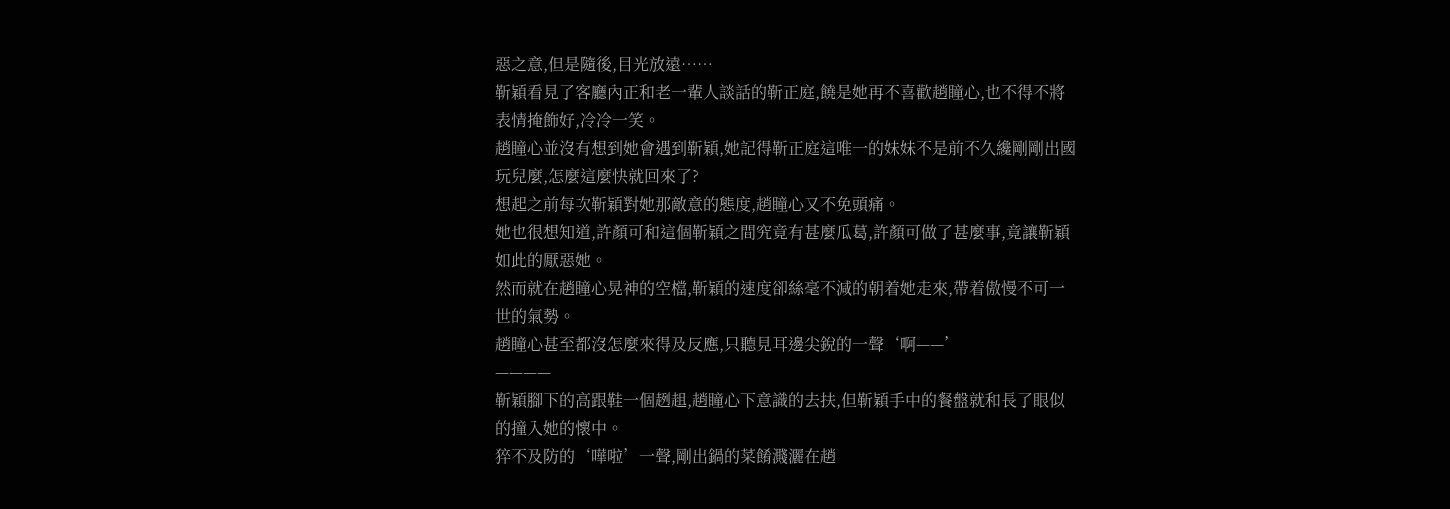惡之意,但是隨後,目光放遠……
靳穎看見了客廳內正和老一輩人談話的靳正庭,饒是她再不喜歡趙瞳心,也不得不將表情掩飾好,冷冷一笑。
趙瞳心並沒有想到她會遇到靳穎,她記得靳正庭這唯一的妹妹不是前不久纔剛剛出國玩兒麼,怎麼這麼快就回來了?
想起之前每次靳穎對她那敵意的態度,趙瞳心又不免頭痛。
她也很想知道,許顏可和這個靳穎之間究竟有甚麼瓜葛,許顏可做了甚麼事,竟讓靳穎如此的厭惡她。
然而就在趙瞳心晃神的空檔,靳穎的速度卻絲毫不減的朝着她走來,帶着傲慢不可一世的氣勢。
趙瞳心甚至都沒怎麼來得及反應,只聽見耳邊尖銳的一聲‘啊——’
————
靳穎腳下的高跟鞋一個趔趄,趙瞳心下意識的去扶,但靳穎手中的餐盤就和長了眼似的撞入她的懷中。
猝不及防的‘嘩啦’一聲,剛出鍋的菜餚濺灑在趙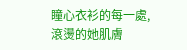瞳心衣衫的每一處,滾燙的她肌膚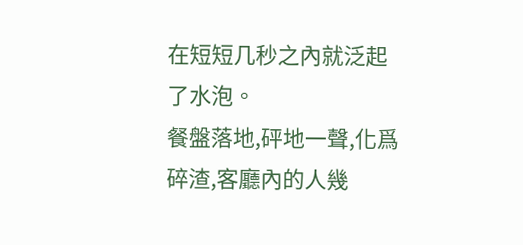在短短几秒之內就泛起了水泡。
餐盤落地,砰地一聲,化爲碎渣,客廳內的人幾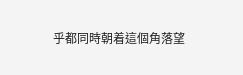乎都同時朝着這個角落望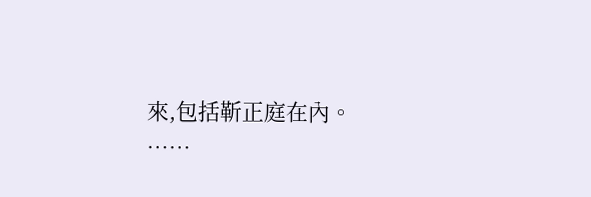來,包括靳正庭在內。
……